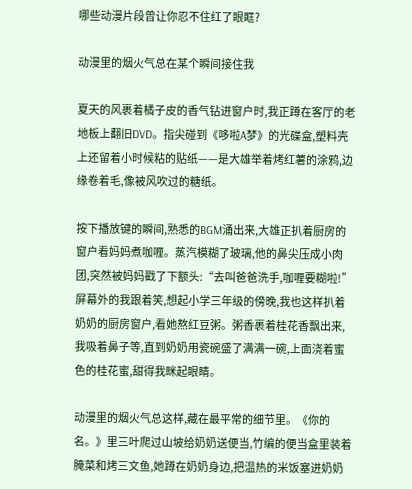哪些动漫片段曾让你忍不住红了眼眶?

动漫里的烟火气总在某个瞬间接住我

夏天的风裹着橘子皮的香气钻进窗户时,我正蹲在客厅的老地板上翻旧DVD。指尖碰到《哆啦A梦》的光碟盒,塑料壳上还留着小时候粘的贴纸——是大雄举着烤红薯的涂鸦,边缘卷着毛,像被风吹过的糖纸。

按下播放键的瞬间,熟悉的BGM涌出来,大雄正扒着厨房的窗户看妈妈煮咖喱。蒸汽模糊了玻璃,他的鼻尖压成小肉团,突然被妈妈戳了下额头:“去叫爸爸洗手,咖喱要糊啦!”屏幕外的我跟着笑,想起小学三年级的傍晚,我也这样扒着奶奶的厨房窗户,看她熬红豆粥。粥香裹着桂花香飘出来,我吸着鼻子等,直到奶奶用瓷碗盛了满满一碗,上面浇着蜜色的桂花蜜,甜得我眯起眼睛。

动漫里的烟火气总这样,藏在最平常的细节里。《你的名。》里三叶爬过山坡给奶奶送便当,竹编的便当盒里装着腌菜和烤三文鱼,她蹲在奶奶身边,把温热的米饭塞进奶奶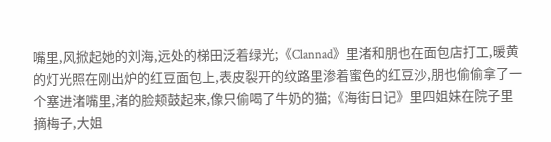嘴里,风掀起她的刘海,远处的梯田泛着绿光;《Clannad》里渚和朋也在面包店打工,暖黄的灯光照在刚出炉的红豆面包上,表皮裂开的纹路里渗着蜜色的红豆沙,朋也偷偷拿了一个塞进渚嘴里,渚的脸颊鼓起来,像只偷喝了牛奶的猫;《海街日记》里四姐妹在院子里摘梅子,大姐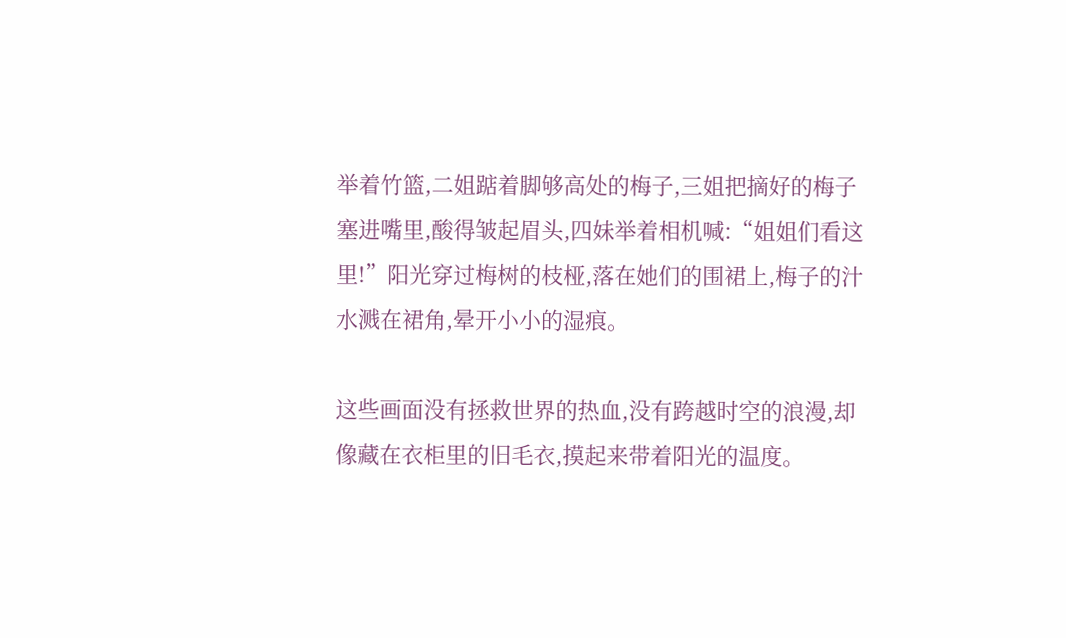举着竹篮,二姐踮着脚够高处的梅子,三姐把摘好的梅子塞进嘴里,酸得皱起眉头,四妹举着相机喊:“姐姐们看这里!”阳光穿过梅树的枝桠,落在她们的围裙上,梅子的汁水溅在裙角,晕开小小的湿痕。

这些画面没有拯救世界的热血,没有跨越时空的浪漫,却像藏在衣柜里的旧毛衣,摸起来带着阳光的温度。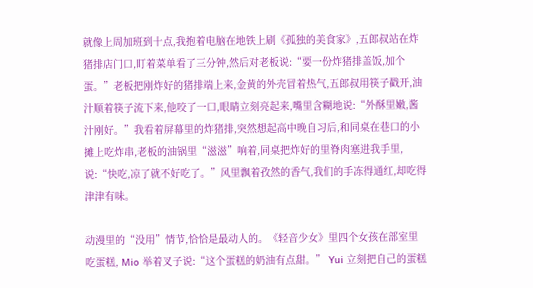就像上周加班到十点,我抱着电脑在地铁上刷《孤独的美食家》,五郎叔站在炸猪排店门口,盯着菜单看了三分钟,然后对老板说:“要一份炸猪排盖饭,加个蛋。”老板把刚炸好的猪排端上来,金黄的外壳冒着热气,五郎叔用筷子戳开,油汁顺着筷子流下来,他咬了一口,眼睛立刻亮起来,嘴里含糊地说:“外酥里嫩,酱汁刚好。”我看着屏幕里的炸猪排,突然想起高中晚自习后,和同桌在巷口的小摊上吃炸串,老板的油锅里“滋滋”响着,同桌把炸好的里脊肉塞进我手里,说:“快吃,凉了就不好吃了。”风里飘着孜然的香气,我们的手冻得通红,却吃得津津有味。

动漫里的“没用”情节,恰恰是最动人的。《轻音少女》里四个女孩在部室里吃蛋糕, Mio 举着叉子说:“这个蛋糕的奶油有点甜。” Yui 立刻把自己的蛋糕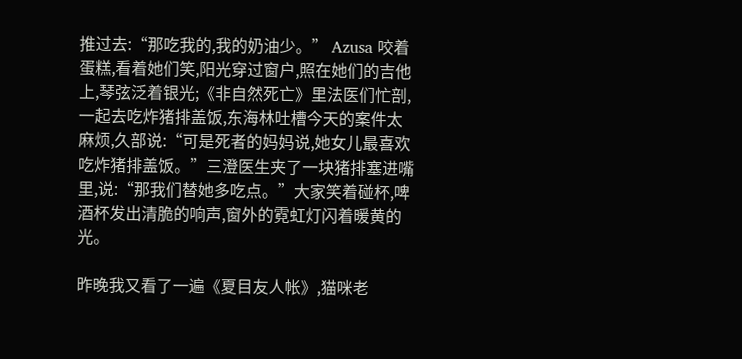推过去:“那吃我的,我的奶油少。” Azusa 咬着蛋糕,看着她们笑,阳光穿过窗户,照在她们的吉他上,琴弦泛着银光;《非自然死亡》里法医们忙剖,一起去吃炸猪排盖饭,东海林吐槽今天的案件太麻烦,久部说:“可是死者的妈妈说,她女儿最喜欢吃炸猪排盖饭。”三澄医生夹了一块猪排塞进嘴里,说:“那我们替她多吃点。”大家笑着碰杯,啤酒杯发出清脆的响声,窗外的霓虹灯闪着暖黄的光。

昨晚我又看了一遍《夏目友人帐》,猫咪老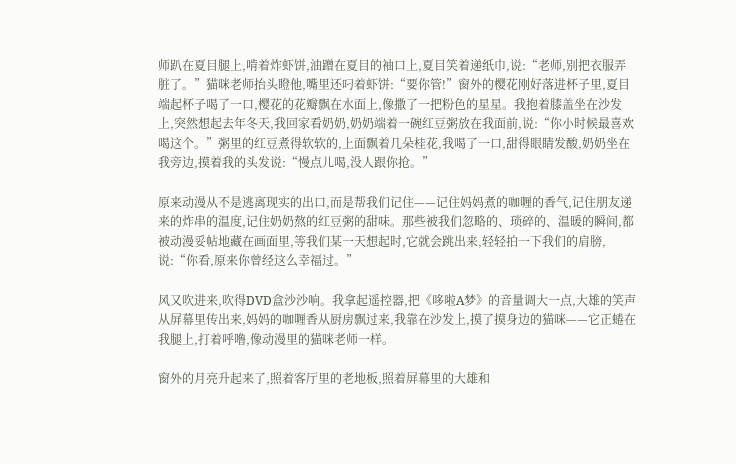师趴在夏目腿上,啃着炸虾饼,油蹭在夏目的袖口上,夏目笑着递纸巾,说:“老师,别把衣服弄脏了。”猫咪老师抬头瞪他,嘴里还叼着虾饼:“要你管!”窗外的樱花刚好落进杯子里,夏目端起杯子喝了一口,樱花的花瓣飘在水面上,像撒了一把粉色的星星。我抱着膝盖坐在沙发上,突然想起去年冬天,我回家看奶奶,奶奶端着一碗红豆粥放在我面前,说:“你小时候最喜欢喝这个。”粥里的红豆煮得软软的,上面飘着几朵桂花,我喝了一口,甜得眼睛发酸,奶奶坐在我旁边,摸着我的头发说:“慢点儿喝,没人跟你抢。”

原来动漫从不是逃离现实的出口,而是帮我们记住——记住妈妈煮的咖喱的香气,记住朋友递来的炸串的温度,记住奶奶熬的红豆粥的甜味。那些被我们忽略的、琐碎的、温暖的瞬间,都被动漫妥帖地藏在画面里,等我们某一天想起时,它就会跳出来,轻轻拍一下我们的肩膀,说:“你看,原来你曾经这么幸福过。”

风又吹进来,吹得DVD盒沙沙响。我拿起遥控器,把《哆啦A梦》的音量调大一点,大雄的笑声从屏幕里传出来,妈妈的咖喱香从厨房飘过来,我靠在沙发上,摸了摸身边的猫咪——它正蜷在我腿上,打着呼噜,像动漫里的猫咪老师一样。

窗外的月亮升起来了,照着客厅里的老地板,照着屏幕里的大雄和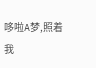哆啦A梦,照着我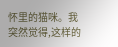怀里的猫咪。我突然觉得,这样的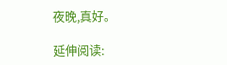夜晚,真好。

延伸阅读: